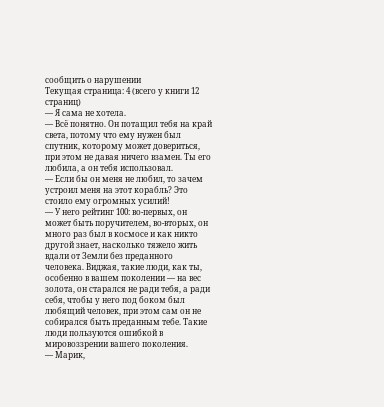сообщить о нарушении
Текущая страница: 4 (всего у книги 12 страниц)
— Я сама не хотела.
— Всё понятно. Он потащил тебя на край света, потому что ему нужен был спутник, которому может довериться, при этом не давая ничего взамен. Ты его любила, а он тебя использовал.
— Если бы он меня не любил, то зачем устроил меня на этот корабль? Это стоило ему огромных усилий!
— У него рейтинг 100: во-первых, он может быть поручителем, во-вторых, он много раз был в космосе и как никто другой знает, насколько тяжело жить вдали от Земли без преданного человека. Виджая, такие люди, как ты, особенно в вашем поколении — на вес золота, он старался не ради тебя, а ради себя, чтобы у него под боком был любящий человек, при этом сам он не собирался быть преданным тебе. Такие люди пользуются ошибкой в мировоззрении вашего поколения.
— Марик,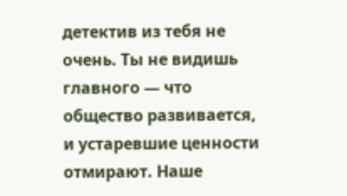детектив из тебя не очень. Ты не видишь главного — что общество развивается, и устаревшие ценности отмирают. Наше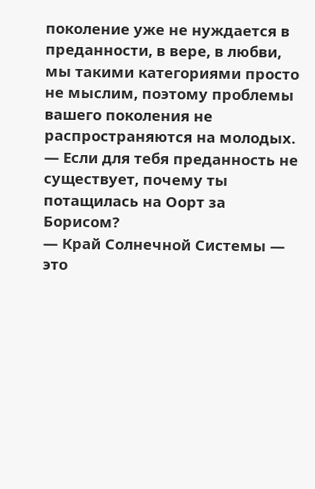поколение уже не нуждается в преданности, в вере, в любви, мы такими категориями просто не мыслим, поэтому проблемы вашего поколения не распространяются на молодых.
— Если для тебя преданность не существует, почему ты потащилась на Оорт за Борисом?
— Край Солнечной Системы — это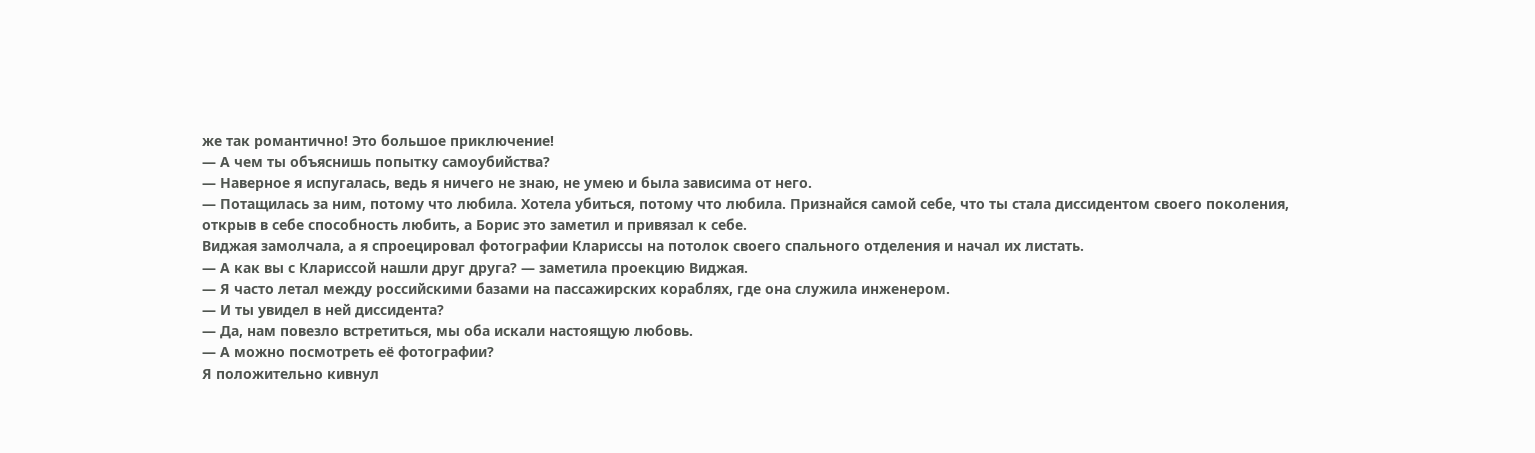же так романтично! Это большое приключение!
— А чем ты объяснишь попытку самоубийства?
— Наверное я испугалась, ведь я ничего не знаю, не умею и была зависима от него.
— Потащилась за ним, потому что любила. Хотела убиться, потому что любила. Признайся самой себе, что ты стала диссидентом своего поколения, открыв в себе способность любить, а Борис это заметил и привязал к себе.
Виджая замолчала, а я спроецировал фотографии Клариссы на потолок своего спального отделения и начал их листать.
— А как вы с Клариссой нашли друг друга? — заметила проекцию Виджая.
— Я часто летал между российскими базами на пассажирских кораблях, где она служила инженером.
— И ты увидел в ней диссидента?
— Да, нам повезло встретиться, мы оба искали настоящую любовь.
— А можно посмотреть её фотографии?
Я положительно кивнул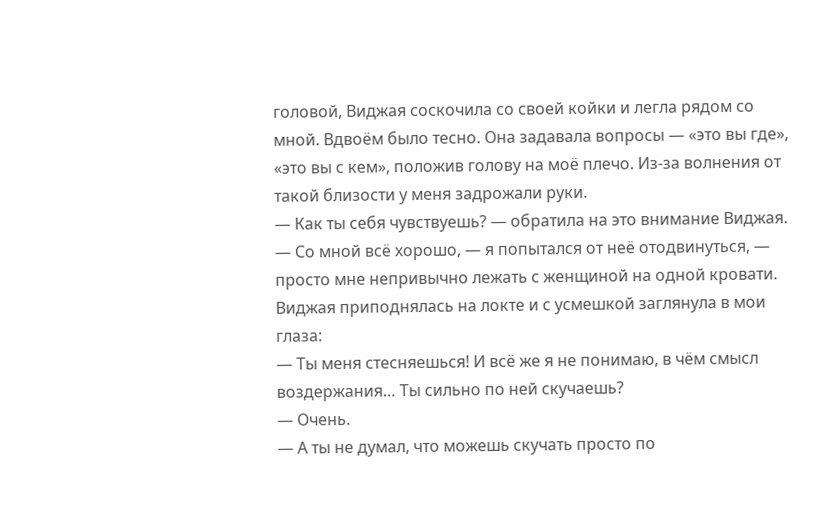головой, Виджая соскочила со своей койки и легла рядом со мной. Вдвоём было тесно. Она задавала вопросы — «это вы где», «это вы с кем», положив голову на моё плечо. Из-за волнения от такой близости у меня задрожали руки.
— Как ты себя чувствуешь? — обратила на это внимание Виджая.
— Со мной всё хорошо, — я попытался от неё отодвинуться, — просто мне непривычно лежать с женщиной на одной кровати.
Виджая приподнялась на локте и с усмешкой заглянула в мои глаза:
— Ты меня стесняешься! И всё же я не понимаю, в чём смысл воздержания… Ты сильно по ней скучаешь?
— Очень.
— А ты не думал, что можешь скучать просто по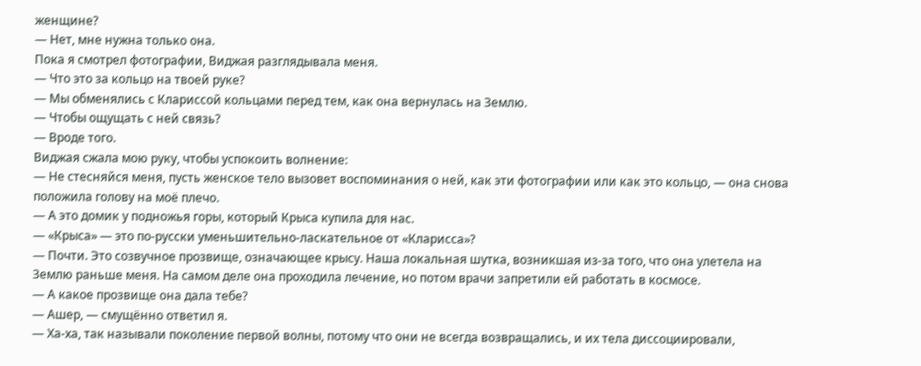женщине?
— Нет, мне нужна только она.
Пока я смотрел фотографии, Виджая разглядывала меня.
— Что это за кольцо на твоей руке?
— Мы обменялись с Клариссой кольцами перед тем, как она вернулась на Землю.
— Чтобы ощущать с ней связь?
— Вроде того.
Виджая сжала мою руку, чтобы успокоить волнение:
— Не стесняйся меня, пусть женское тело вызовет воспоминания о ней, как эти фотографии или как это кольцо, — она снова положила голову на моё плечо.
— А это домик у подножья горы, который Крыса купила для нас.
— «Крыса» — это по-русски уменьшительно-ласкательное от «Кларисса»?
— Почти. Это созвучное прозвище, означающее крысу. Наша локальная шутка, возникшая из-за того, что она улетела на Землю раньше меня. На самом деле она проходила лечение, но потом врачи запретили ей работать в космосе.
— А какое прозвище она дала тебе?
— Ашер, — смущённо ответил я.
— Ха-ха, так называли поколение первой волны, потому что они не всегда возвращались, и их тела диссоциировали,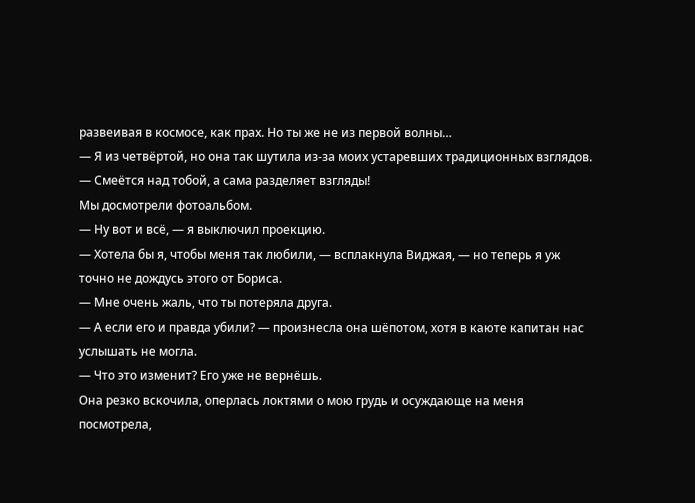развеивая в космосе, как прах. Но ты же не из первой волны…
— Я из четвёртой, но она так шутила из-за моих устаревших традиционных взглядов.
— Смеётся над тобой, а сама разделяет взгляды!
Мы досмотрели фотоальбом.
— Ну вот и всё, — я выключил проекцию.
— Хотела бы я, чтобы меня так любили, — всплакнула Виджая, — но теперь я уж точно не дождусь этого от Бориса.
— Мне очень жаль, что ты потеряла друга.
— А если его и правда убили? — произнесла она шёпотом, хотя в каюте капитан нас услышать не могла.
— Что это изменит? Его уже не вернёшь.
Она резко вскочила, оперлась локтями о мою грудь и осуждающе на меня посмотрела,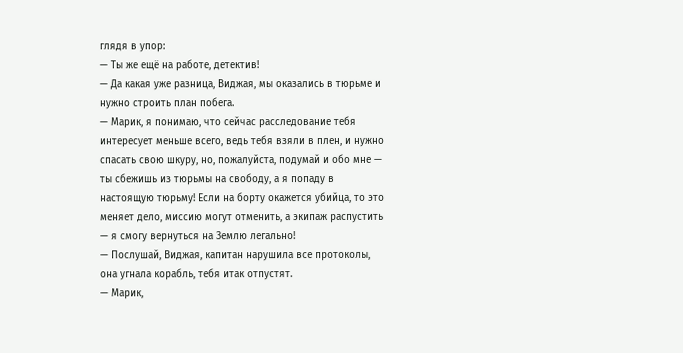глядя в упор:
— Ты же ещё на работе, детектив!
— Да какая уже разница, Виджая, мы оказались в тюрьме и нужно строить план побега.
— Марик, я понимаю, что сейчас расследование тебя интересует меньше всего, ведь тебя взяли в плен, и нужно спасать свою шкуру, но, пожалуйста, подумай и обо мне — ты сбежишь из тюрьмы на свободу, а я попаду в настоящую тюрьму! Если на борту окажется убийца, то это меняет дело, миссию могут отменить, а экипаж распустить — я смогу вернуться на Землю легально!
— Послушай, Виджая, капитан нарушила все протоколы, она угнала корабль, тебя итак отпустят.
— Марик,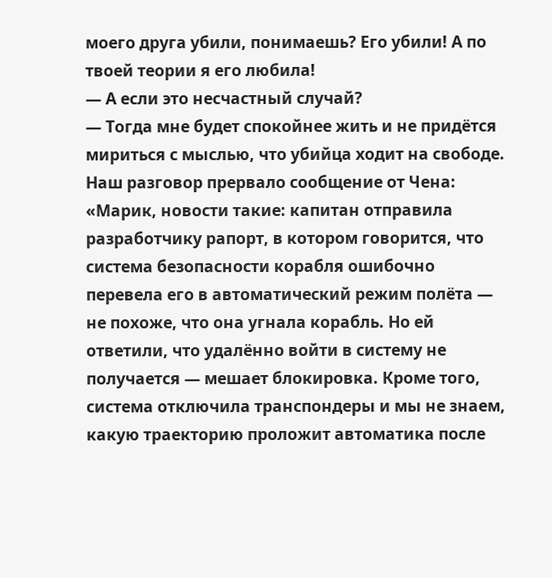моего друга убили, понимаешь? Его убили! А по твоей теории я его любила!
— А если это несчастный случай?
— Тогда мне будет спокойнее жить и не придётся мириться с мыслью, что убийца ходит на свободе.
Наш разговор прервало сообщение от Чена:
«Марик, новости такие: капитан отправила разработчику рапорт, в котором говорится, что система безопасности корабля ошибочно перевела его в автоматический режим полёта — не похоже, что она угнала корабль. Но ей ответили, что удалённо войти в систему не получается — мешает блокировка. Кроме того, система отключила транспондеры и мы не знаем, какую траекторию проложит автоматика после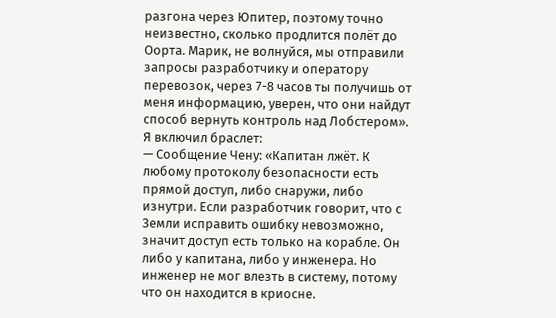разгона через Юпитер, поэтому точно неизвестно, сколько продлится полёт до Оорта. Марик, не волнуйся, мы отправили запросы разработчику и оператору перевозок, через 7-8 часов ты получишь от меня информацию, уверен, что они найдут способ вернуть контроль над Лобстером».
Я включил браслет:
— Сообщение Чену: «Капитан лжёт. К любому протоколу безопасности есть прямой доступ, либо снаружи, либо изнутри. Если разработчик говорит, что с Земли исправить ошибку невозможно, значит доступ есть только на корабле. Он либо у капитана, либо у инженера. Но инженер не мог влезть в систему, потому что он находится в криосне.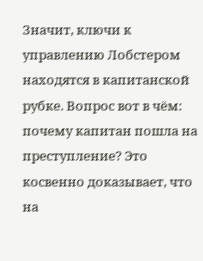Значит, ключи к управлению Лобстером находятся в капитанской рубке. Вопрос вот в чём: почему капитан пошла на преступление? Это косвенно доказывает, что на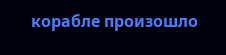корабле произошло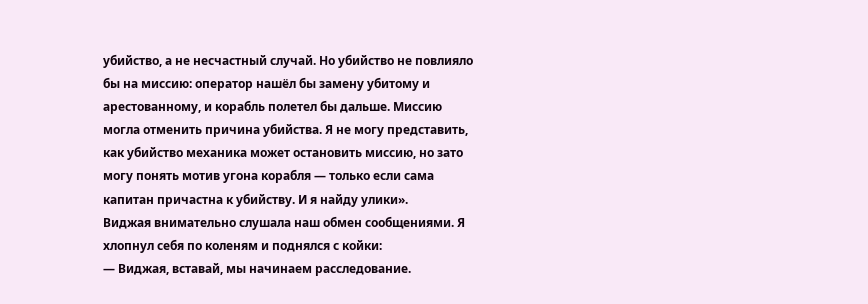убийство, а не несчастный случай. Но убийство не повлияло бы на миссию: оператор нашёл бы замену убитому и арестованному, и корабль полетел бы дальше. Миссию могла отменить причина убийства. Я не могу представить, как убийство механика может остановить миссию, но зато могу понять мотив угона корабля — только если сама капитан причастна к убийству. И я найду улики».
Виджая внимательно слушала наш обмен сообщениями. Я хлопнул себя по коленям и поднялся с койки:
— Виджая, вставай, мы начинаем расследование.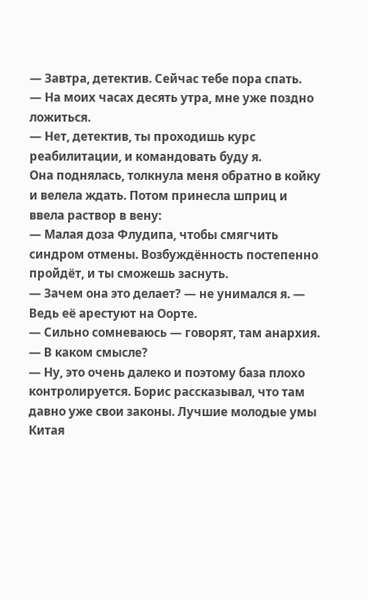— Завтра, детектив. Сейчас тебе пора спать.
— На моих часах десять утра, мне уже поздно ложиться.
— Нет, детектив, ты проходишь курс реабилитации, и командовать буду я.
Она поднялась, толкнула меня обратно в койку и велела ждать. Потом принесла шприц и ввела раствор в вену:
— Малая доза Флудипа, чтобы смягчить синдром отмены. Возбуждённость постепенно пройдёт, и ты сможешь заснуть.
— Зачем она это делает? — не унимался я. — Ведь её арестуют на Оорте.
— Сильно сомневаюсь — говорят, там анархия.
— В каком смысле?
— Ну, это очень далеко и поэтому база плохо контролируется. Борис рассказывал, что там давно уже свои законы. Лучшие молодые умы Китая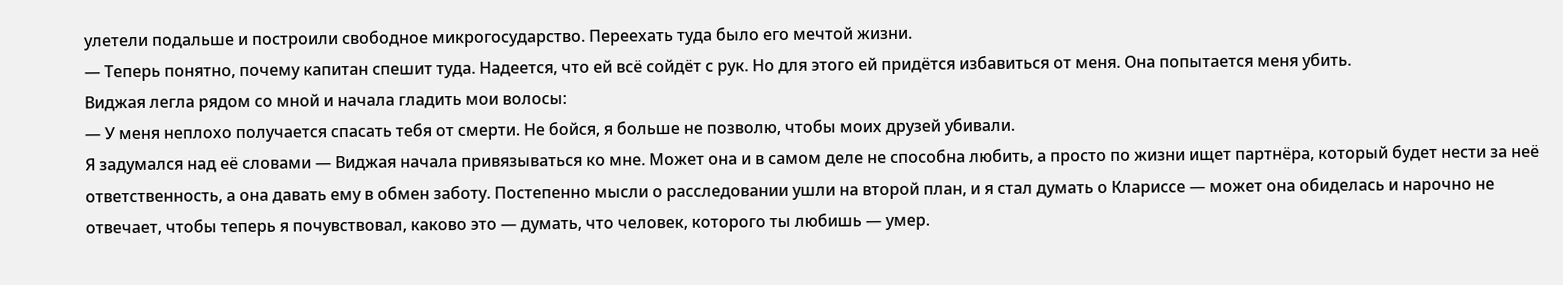улетели подальше и построили свободное микрогосударство. Переехать туда было его мечтой жизни.
— Теперь понятно, почему капитан спешит туда. Надеется, что ей всё сойдёт с рук. Но для этого ей придётся избавиться от меня. Она попытается меня убить.
Виджая легла рядом со мной и начала гладить мои волосы:
— У меня неплохо получается спасать тебя от смерти. Не бойся, я больше не позволю, чтобы моих друзей убивали.
Я задумался над её словами — Виджая начала привязываться ко мне. Может она и в самом деле не способна любить, а просто по жизни ищет партнёра, который будет нести за неё ответственность, а она давать ему в обмен заботу. Постепенно мысли о расследовании ушли на второй план, и я стал думать о Клариссе — может она обиделась и нарочно не отвечает, чтобы теперь я почувствовал, каково это — думать, что человек, которого ты любишь — умер.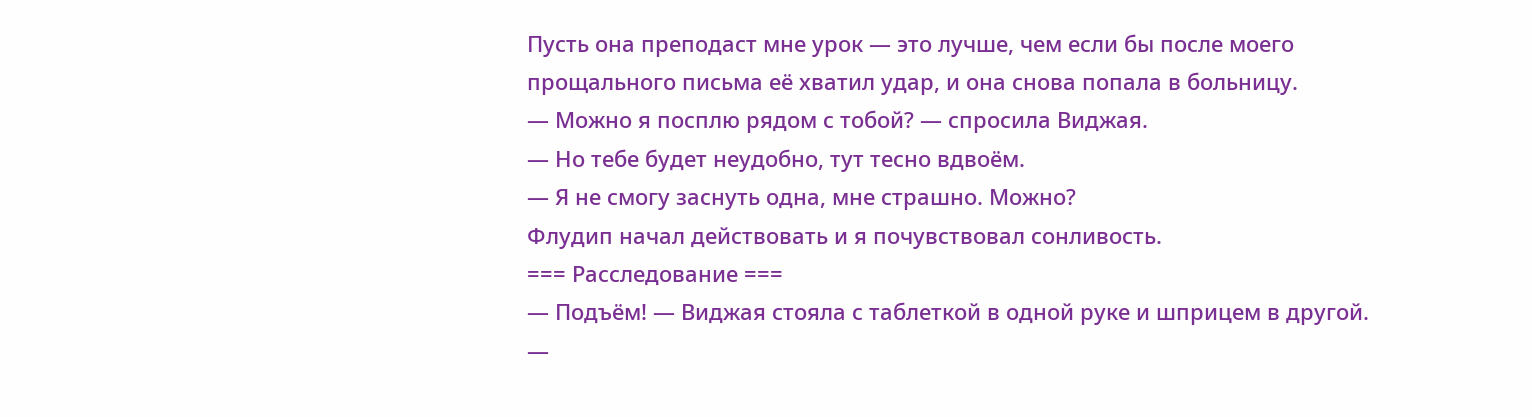Пусть она преподаст мне урок — это лучше, чем если бы после моего прощального письма её хватил удар, и она снова попала в больницу.
— Можно я посплю рядом с тобой? — спросила Виджая.
— Но тебе будет неудобно, тут тесно вдвоём.
— Я не смогу заснуть одна, мне страшно. Можно?
Флудип начал действовать и я почувствовал сонливость.
=== Расследование ===
— Подъём! — Виджая стояла с таблеткой в одной руке и шприцем в другой. —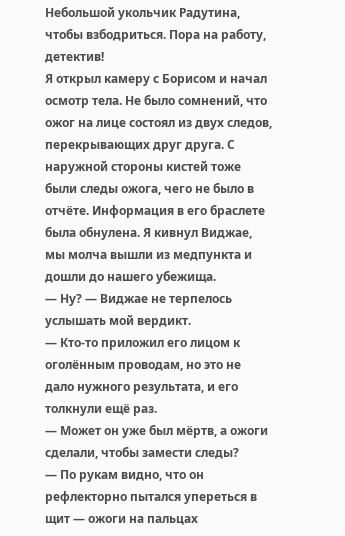Небольшой укольчик Радутина, чтобы взбодриться. Пора на работу, детектив!
Я открыл камеру с Борисом и начал осмотр тела. Не было сомнений, что ожог на лице состоял из двух следов, перекрывающих друг друга. С наружной стороны кистей тоже были следы ожога, чего не было в отчёте. Информация в его браслете была обнулена. Я кивнул Виджае, мы молча вышли из медпункта и дошли до нашего убежища.
— Ну? — Виджае не терпелось услышать мой вердикт.
— Кто-то приложил его лицом к оголённым проводам, но это не дало нужного результата, и его толкнули ещё раз.
— Может он уже был мёртв, а ожоги сделали, чтобы замести следы?
— По рукам видно, что он рефлекторно пытался упереться в щит — ожоги на пальцах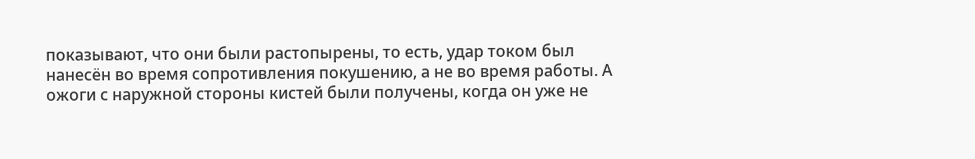показывают, что они были растопырены, то есть, удар током был нанесён во время сопротивления покушению, а не во время работы. А ожоги с наружной стороны кистей были получены, когда он уже не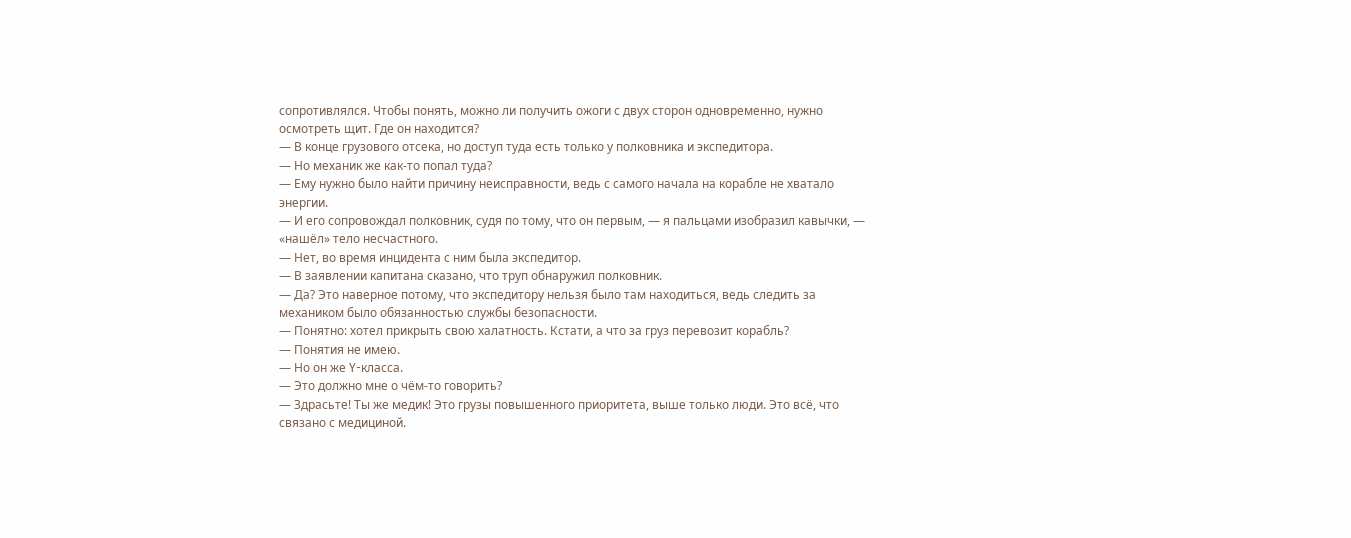сопротивлялся. Чтобы понять, можно ли получить ожоги с двух сторон одновременно, нужно осмотреть щит. Где он находится?
— В конце грузового отсека, но доступ туда есть только у полковника и экспедитора.
— Но механик же как-то попал туда?
— Ему нужно было найти причину неисправности, ведь с самого начала на корабле не хватало энергии.
— И его сопровождал полковник, судя по тому, что он первым, — я пальцами изобразил кавычки, — «нашёл» тело несчастного.
— Нет, во время инцидента с ним была экспедитор.
— В заявлении капитана сказано, что труп обнаружил полковник.
— Да? Это наверное потому, что экспедитору нельзя было там находиться, ведь следить за механиком было обязанностью службы безопасности.
— Понятно: хотел прикрыть свою халатность. Кстати, а что за груз перевозит корабль?
— Понятия не имею.
— Но он же Y-класса.
— Это должно мне о чём-то говорить?
— Здрасьте! Ты же медик! Это грузы повышенного приоритета, выше только люди. Это всё, что связано с медициной.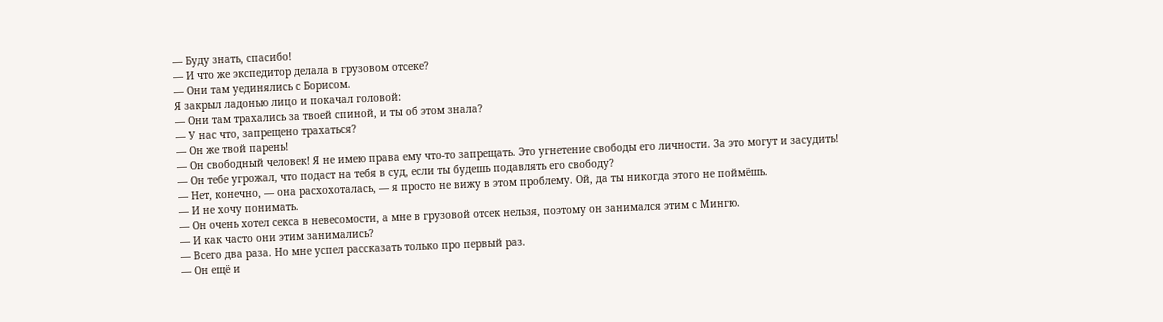— Буду знать, спасибо!
— И что же экспедитор делала в грузовом отсеке?
— Они там уединялись с Борисом.
Я закрыл ладонью лицо и покачал головой:
— Они там трахались за твоей спиной, и ты об этом знала?
— У нас что, запрещено трахаться?
— Он же твой парень!
— Он свободный человек! Я не имею права ему что-то запрещать. Это угнетение свободы его личности. За это могут и засудить!
— Он тебе угрожал, что подаст на тебя в суд, если ты будешь подавлять его свободу?
— Нет, конечно, — она расхохоталась, — я просто не вижу в этом проблему. Ой, да ты никогда этого не поймёшь.
— И не хочу понимать.
— Он очень хотел секса в невесомости, а мне в грузовой отсек нельзя, поэтому он занимался этим с Мингю.
— И как часто они этим занимались?
— Всего два раза. Но мне успел рассказать только про первый раз.
— Он ещё и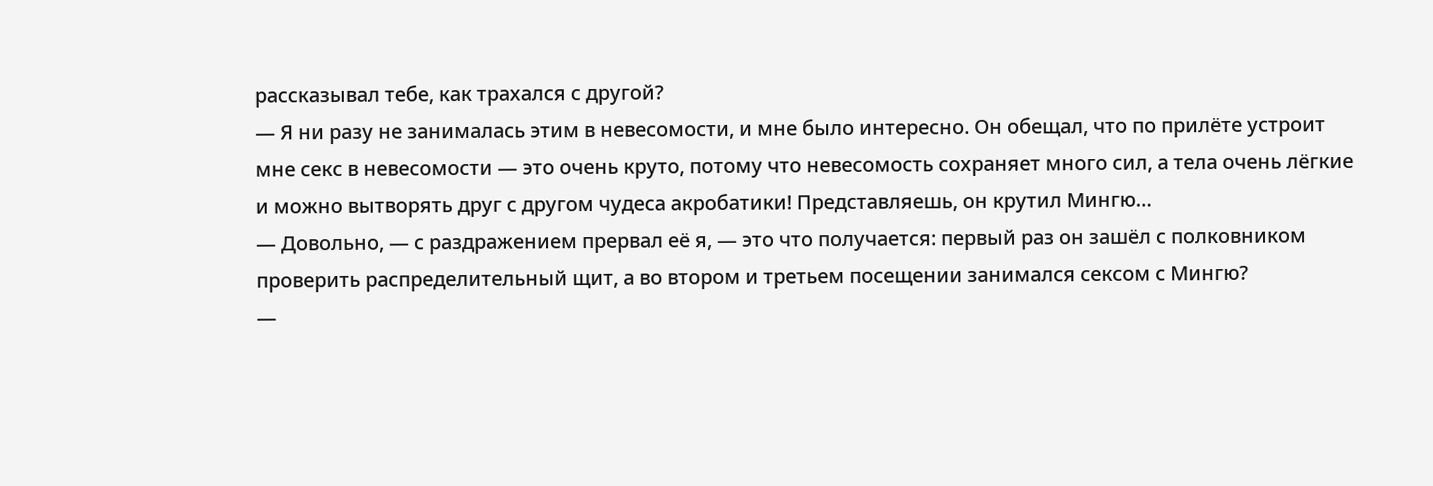рассказывал тебе, как трахался с другой?
— Я ни разу не занималась этим в невесомости, и мне было интересно. Он обещал, что по прилёте устроит мне секс в невесомости — это очень круто, потому что невесомость сохраняет много сил, а тела очень лёгкие и можно вытворять друг с другом чудеса акробатики! Представляешь, он крутил Мингю…
— Довольно, — с раздражением прервал её я, — это что получается: первый раз он зашёл с полковником проверить распределительный щит, а во втором и третьем посещении занимался сексом с Мингю?
—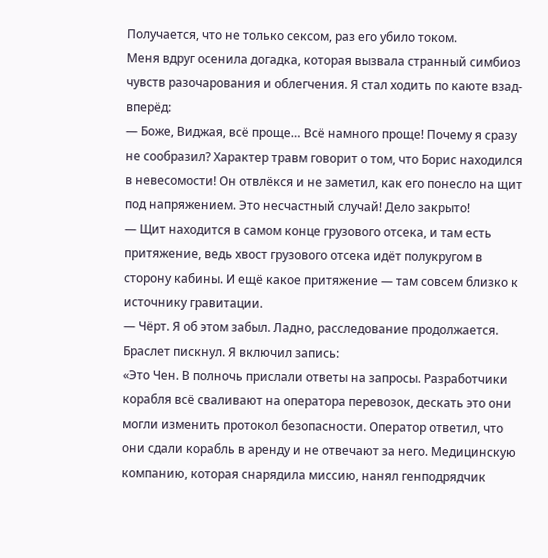Получается, что не только сексом, раз его убило током.
Меня вдруг осенила догадка, которая вызвала странный симбиоз чувств разочарования и облегчения. Я стал ходить по каюте взад-вперёд:
— Боже, Виджая, всё проще… Всё намного проще! Почему я сразу не сообразил? Характер травм говорит о том, что Борис находился в невесомости! Он отвлёкся и не заметил, как его понесло на щит под напряжением. Это несчастный случай! Дело закрыто!
— Щит находится в самом конце грузового отсека, и там есть притяжение, ведь хвост грузового отсека идёт полукругом в сторону кабины. И ещё какое притяжение — там совсем близко к источнику гравитации.
— Чёрт. Я об этом забыл. Ладно, расследование продолжается.
Браслет пискнул. Я включил запись:
«Это Чен. В полночь прислали ответы на запросы. Разработчики корабля всё сваливают на оператора перевозок, дескать это они могли изменить протокол безопасности. Оператор ответил, что они сдали корабль в аренду и не отвечают за него. Медицинскую компанию, которая снарядила миссию, нанял генподрядчик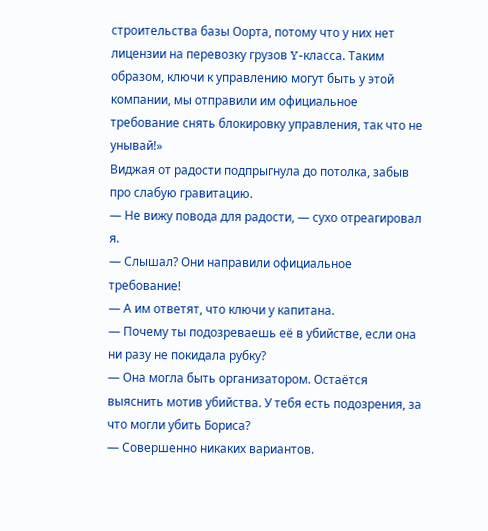строительства базы Оорта, потому что у них нет лицензии на перевозку грузов Y-класса. Таким образом, ключи к управлению могут быть у этой компании, мы отправили им официальное требование снять блокировку управления, так что не унывай!»
Виджая от радости подпрыгнула до потолка, забыв про слабую гравитацию.
— Не вижу повода для радости, — сухо отреагировал я.
— Слышал? Они направили официальное требование!
— А им ответят, что ключи у капитана.
— Почему ты подозреваешь её в убийстве, если она ни разу не покидала рубку?
— Она могла быть организатором. Остаётся выяснить мотив убийства. У тебя есть подозрения, за что могли убить Бориса?
— Совершенно никаких вариантов.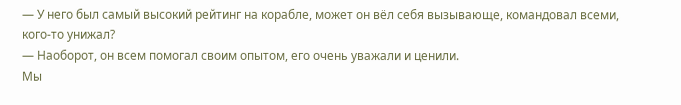— У него был самый высокий рейтинг на корабле, может он вёл себя вызывающе, командовал всеми, кого-то унижал?
— Наоборот, он всем помогал своим опытом, его очень уважали и ценили.
Мы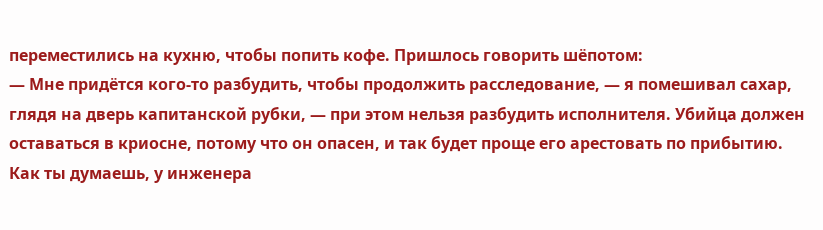переместились на кухню, чтобы попить кофе. Пришлось говорить шёпотом:
— Мне придётся кого-то разбудить, чтобы продолжить расследование, — я помешивал сахар, глядя на дверь капитанской рубки, — при этом нельзя разбудить исполнителя. Убийца должен оставаться в криосне, потому что он опасен, и так будет проще его арестовать по прибытию. Как ты думаешь, у инженера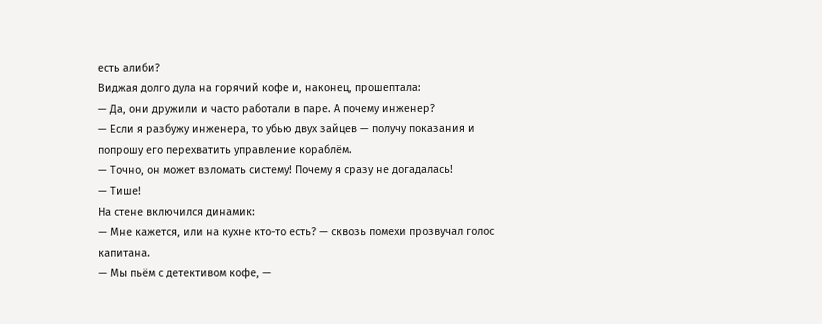есть алиби?
Виджая долго дула на горячий кофе и, наконец, прошептала:
— Да, они дружили и часто работали в паре. А почему инженер?
— Если я разбужу инженера, то убью двух зайцев — получу показания и попрошу его перехватить управление кораблём.
— Точно, он может взломать систему! Почему я сразу не догадалась!
— Тише!
На стене включился динамик:
— Мне кажется, или на кухне кто-то есть? — сквозь помехи прозвучал голос капитана.
— Мы пьём с детективом кофе, —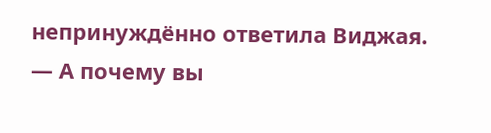непринуждённо ответила Виджая.
— А почему вы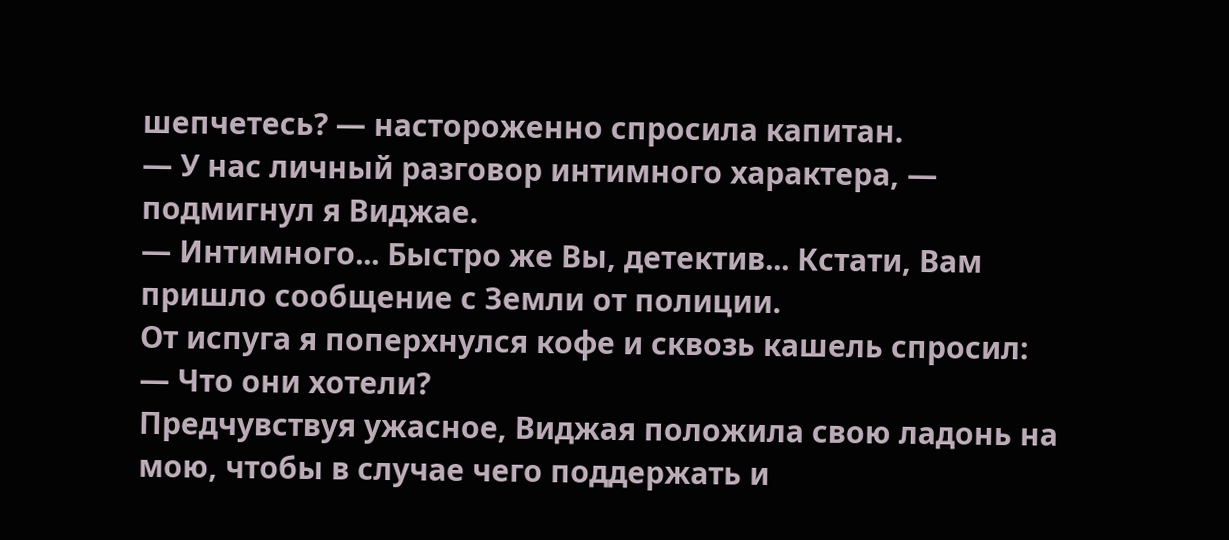шепчетесь? — настороженно спросила капитан.
— У нас личный разговор интимного характера, — подмигнул я Виджае.
— Интимного... Быстро же Вы, детектив... Кстати, Вам пришло сообщение с Земли от полиции.
От испуга я поперхнулся кофе и сквозь кашель спросил:
— Что они хотели?
Предчувствуя ужасное, Виджая положила свою ладонь на мою, чтобы в случае чего поддержать и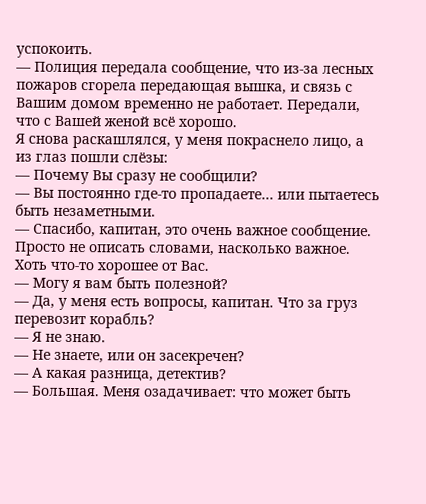успокоить.
— Полиция передала сообщение, что из-за лесных пожаров сгорела передающая вышка, и связь с Вашим домом временно не работает. Передали, что с Вашей женой всё хорошо.
Я снова раскашлялся, у меня покраснело лицо, а из глаз пошли слёзы:
— Почему Вы сразу не сообщили?
— Вы постоянно где-то пропадаете… или пытаетесь быть незаметными.
— Спасибо, капитан, это очень важное сообщение. Просто не описать словами, насколько важное. Хоть что-то хорошее от Вас.
— Могу я вам быть полезной?
— Да, у меня есть вопросы, капитан. Что за груз перевозит корабль?
— Я не знаю.
— Не знаете, или он засекречен?
— А какая разница, детектив?
— Большая. Меня озадачивает: что может быть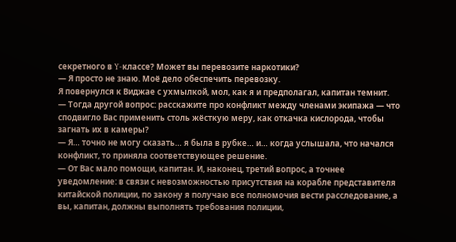секретного в Y-классе? Может вы перевозите наркотики?
— Я просто не знаю. Моё дело обеспечить перевозку.
Я повернулся к Виджае с ухмылкой, мол, как я и предполагал, капитан темнит.
— Тогда другой вопрос: расскажите про конфликт между членами экипажа — что сподвигло Вас применить столь жёсткую меру, как откачка кислорода, чтобы загнать их в камеры?
— Я… точно не могу сказать… я была в рубке… и… когда услышала, что начался конфликт, то приняла соответствующее решение.
— От Вас мало помощи, капитан. И, наконец, третий вопрос, а точнее уведомление: в связи с невозможностью присутствия на корабле представителя китайской полиции, по закону я получаю все полномочия вести расследование, а вы, капитан, должны выполнять требования полиции,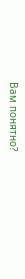Вам понятно?